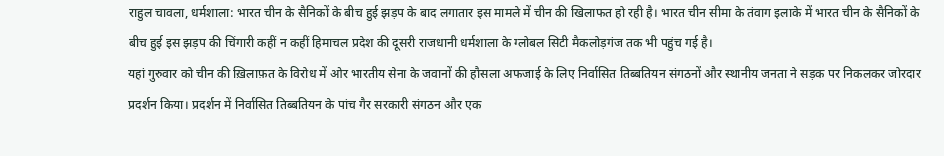राहुल चावला, धर्मशाला: भारत चीन के सैनिकों के बीच हुई झड़प के बाद लगातार इस मामले में चीन की खिलाफत हो रही है। भारत चीन सीमा के तंवाग इलाके में भारत चीन के सैनिकों के बीच हुई इस झड़प की चिंगारी कहीं न कहीं हिमाचल प्रदेश की दूसरी राजधानी धर्मशाला के ग्लोबल सिटी मैकलोड़गंज तक भी पहुंच गई है।
यहां गुरुवार को चीन की ख़िलाफ़त के विरोध में ओर भारतीय सेना के जवानों की हौसला अफजाई के लिए निर्वासित तिब्बतियन संगठनों और स्थानीय जनता ने सड़क पर निकलकर जोरदार प्रदर्शन किया। प्रदर्शन में निर्वासित तिब्बतियन के पांच गैर सरकारी संगठन और एक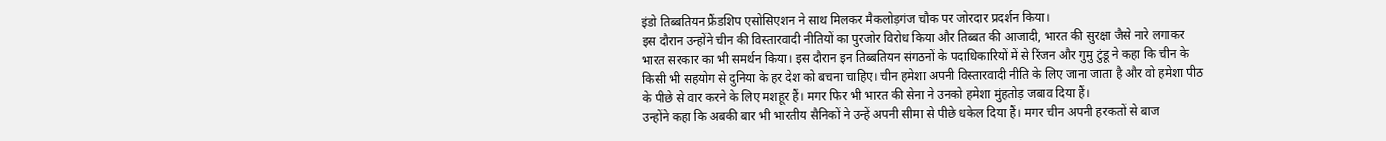इंडो तिब्बतियन फ्रैंडशिप एसोसिएशन ने साथ मिलकर मैकलोड़गंज चौक पर जोरदार प्रदर्शन किया।
इस दौरान उन्होंने चीन की विस्तारवादी नीतियों का पुरजोर विरोध किया और तिब्बत की आजादी, भारत की सुरक्षा जैसे नारे लगाकर भारत सरकार का भी समर्थन किया। इस दौरान इन तिब्बतियन संगठनों के पदाधिकारियों में से रिंजन और गुमु टुंडू ने कहा कि चीन के किसी भी सहयोग से दुनिया के हर देश को बचना चाहिए। चीन हमेशा अपनी विस्तारवादी नीति के लिए जाना जाता है और वो हमेशा पीठ के पीछे से वार करने के लिए मशहूर हैं। मगर फिर भी भारत की सेना ने उनको हमेशा मुंहतोड़ जबाव दिया हैं।
उन्होंने कहा कि अबकी बार भी भारतीय सैनिकों ने उन्हें अपनी सीमा से पीछे धकेल दिया हैं। मगर चीन अपनी हरकतों से बाज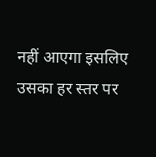नहीं आएगा इसलिए उसका हर स्तर पर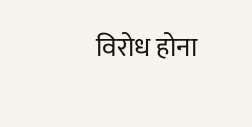विरोध होना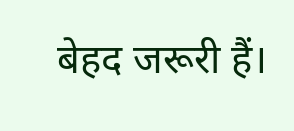बेहद जरूरी हैं।